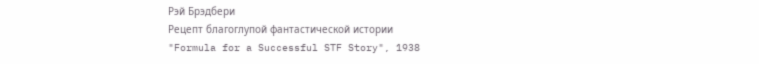Рэй Брэдбери
Рецепт благоглупой фантастической истории
"Formula for a Successful STF Story", 1938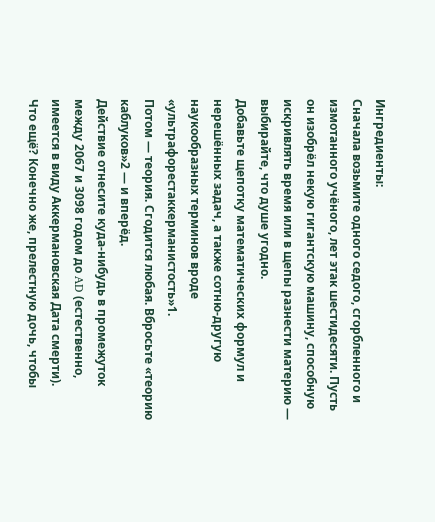Ингредиенты:
Сначала возьмите одного седого, сгорбленного и измотанного учёного, лет этак шестидесяти. Пусть он изобрёл некую гигантскую машину, способную искривлять время или в щепы разнести материю — выбирайте, что душе угодно.
Добавьте щепотку математических формул и нерешённых задач, а также сотню-другую наукообразных терминов вроде «ультрафорестаккерманистость»1.
Потом — теория. Сгодится любая. Вбросьте «теорию каблуков»2 — и вперёд.
Действие отнесите куда-нибудь в промежуток между 2067 и 3098 годом до AD (естественно, имеется в виду Аккермановская Дата смерти).
Что ещё? Конечно же, прелестную дочь, чтобы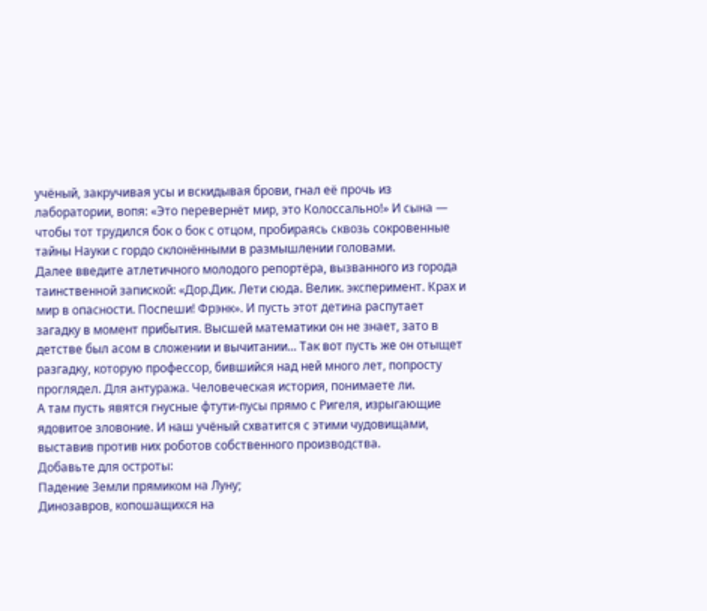учёный, закручивая усы и вскидывая брови, гнал её прочь из лаборатории, вопя: «Это перевернёт мир, это Колоссально!» И сына — чтобы тот трудился бок о бок с отцом, пробираясь сквозь сокровенные тайны Науки с гордо склонёнными в размышлении головами.
Далее введите атлетичного молодого репортёра, вызванного из города таинственной запиской: «Дор.Дик. Лети сюда. Велик. эксперимент. Крах и мир в опасности. Поспеши! Фрэнк». И пусть этот детина распутает загадку в момент прибытия. Высшей математики он не знает, зато в детстве был асом в сложении и вычитании... Так вот пусть же он отыщет разгадку, которую профессор, бившийся над ней много лет, попросту проглядел. Для антуража. Человеческая история, понимаете ли.
А там пусть явятся гнусные фтути-пусы прямо с Ригеля, изрыгающие ядовитое зловоние. И наш учёный схватится с этими чудовищами, выставив против них роботов собственного производства.
Добавьте для остроты:
Падение Земли прямиком на Луну;
Динозавров, копошащихся на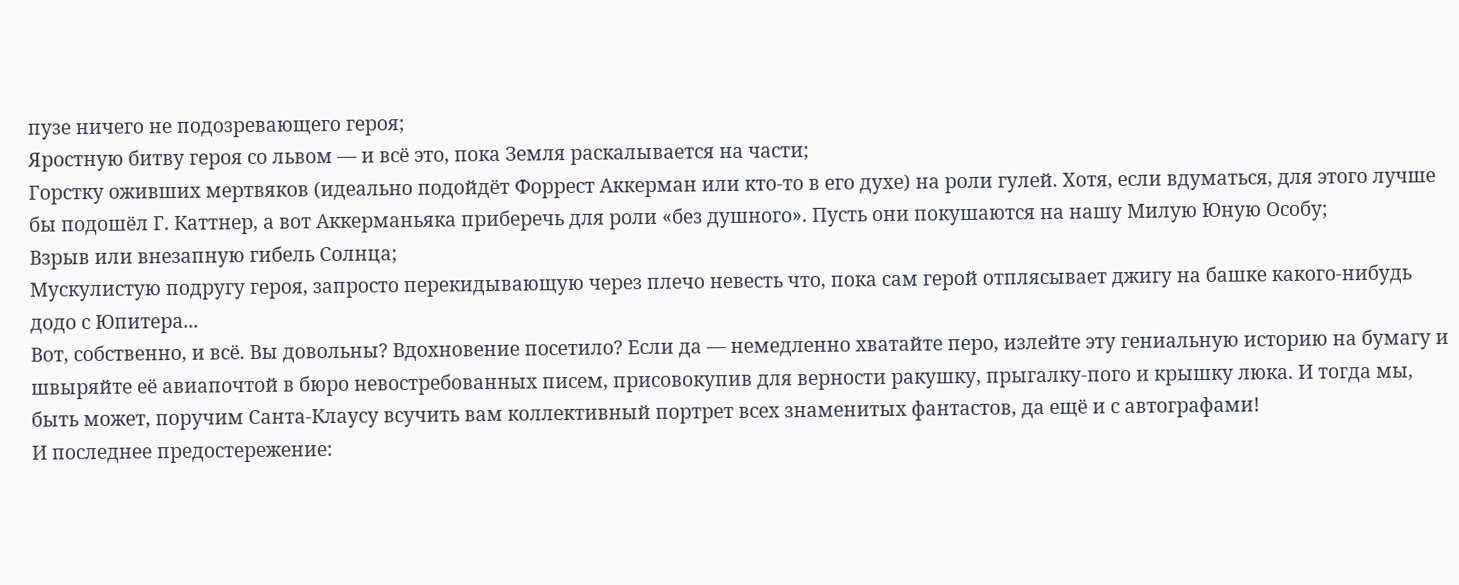пузе ничего не подозревающего героя;
Яростную битву героя со львом — и всё это, пока Земля раскалывается на части;
Горстку оживших мертвяков (идеально подойдёт Форрест Аккерман или кто-то в его духе) на роли гулей. Хотя, если вдуматься, для этого лучше бы подошёл Г. Каттнер, а вот Аккерманьяка приберечь для роли «без душного». Пусть они покушаются на нашу Милую Юную Особу;
Взрыв или внезапную гибель Солнца;
Мускулистую подругу героя, запросто перекидывающую через плечо невесть что, пока сам герой отплясывает джигу на башке какого-нибудь додо с Юпитера...
Вот, собственно, и всё. Вы довольны? Вдохновение посетило? Если да — немедленно хватайте перо, излейте эту гениальную историю на бумагу и швыряйте её авиапочтой в бюро невостребованных писем, присовокупив для верности ракушку, прыгалку-пого и крышку люка. И тогда мы, быть может, поручим Санта-Клаусу всучить вам коллективный портрет всех знаменитых фантастов, да ещё и с автографами!
И последнее предостережение: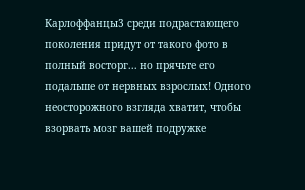Карлоффанцы3 среди подрастающего поколения придут от такого фото в полный восторг... но прячьте его подальше от нервных взрослых! Одного неосторожного взгляда хватит, чтобы взорвать мозг вашей подружке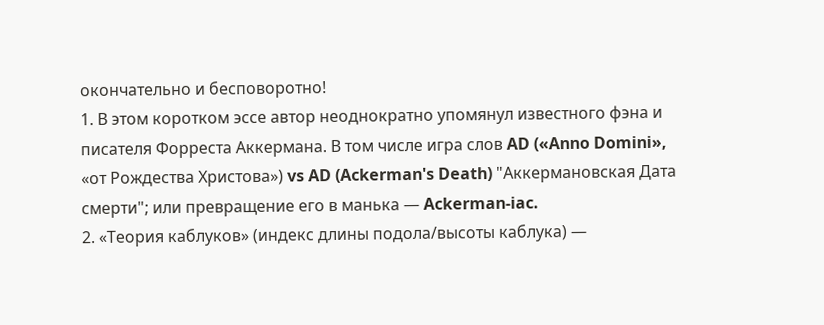окончательно и бесповоротно!
1. В этом коротком эссе автор неоднократно упомянул известного фэна и писателя Форреста Аккермана. В том числе игра слов AD («Anno Domini», «от Рождества Христова») vs AD (Ackerman's Death) "Аккермановская Дата смерти"; или превращение его в манька — Ackerman-iac.
2. «Теория каблуков» (индекс длины подола/высоты каблука) —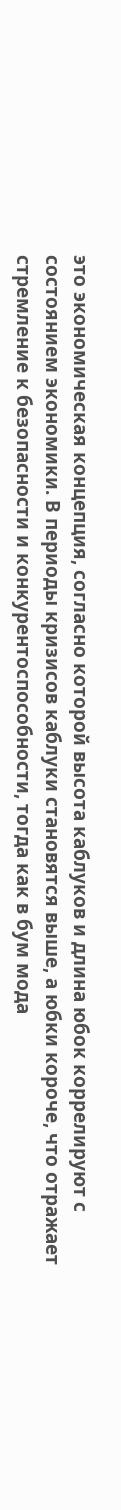это экономическая концепция, согласно которой высота каблуков и длина юбок коррелируют с состоянием экономики. В периоды кризисов каблуки становятся выше, а юбки короче, что отражает стремление к безопасности и конкурентоспособности, тогда как в бум мода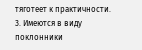тяготеет к практичности.
3. Имеются в виду поклонники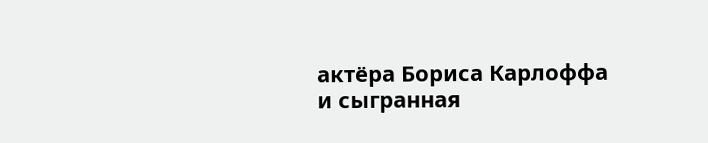актёра Бориса Карлоффа и сыгранная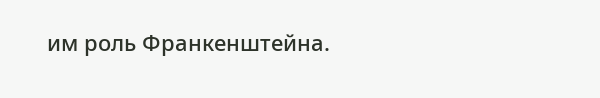им роль Франкенштейна.